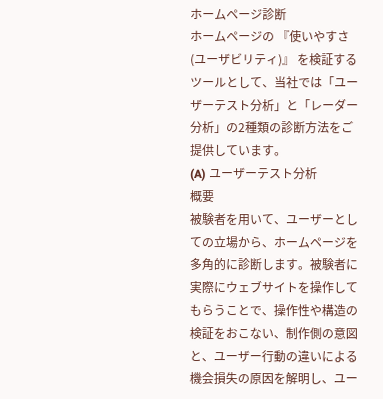ホームページ診断
ホームページの 『使いやすさ(ユーザビリティ)』 を検証するツールとして、当社では「ユーザーテスト分析」と「レーダー分析」の2種類の診断方法をご提供しています。
(A) ユーザーテスト分析
概要
被験者を用いて、ユーザーとしての立場から、ホームページを多角的に診断します。被験者に実際にウェブサイトを操作してもらうことで、操作性や構造の検証をおこない、制作側の意図と、ユーザー行動の違いによる機会損失の原因を解明し、ユー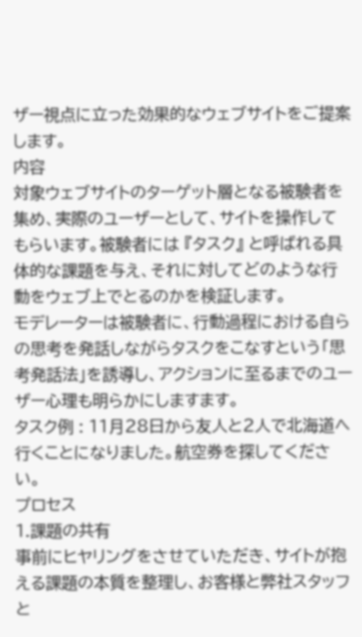ザー視点に立った効果的なウェブサイトをご提案します。
内容
対象ウェブサイトのターゲット層となる被験者を集め、実際のユーザーとして、サイトを操作してもらいます。被験者には 『タスク』 と呼ばれる具体的な課題を与え、それに対してどのような行動をウェブ上でとるのかを検証します。
モデレーターは被験者に、行動過程における自らの思考を発話しながらタスクをこなすという「思考発話法」を誘導し、アクションに至るまでのユーザー心理も明らかにしますます。
タスク例 : 11月28日から友人と2人で北海道へ行くことになりました。航空券を探してください。
プロセス
1.課題の共有
事前にヒヤリングをさせていただき、サイトが抱える課題の本質を整理し、お客様と弊社スタッフと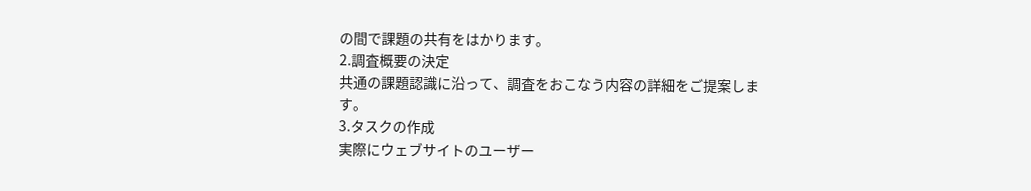の間で課題の共有をはかります。
2.調査概要の決定
共通の課題認識に沿って、調査をおこなう内容の詳細をご提案します。
3.タスクの作成
実際にウェブサイトのユーザー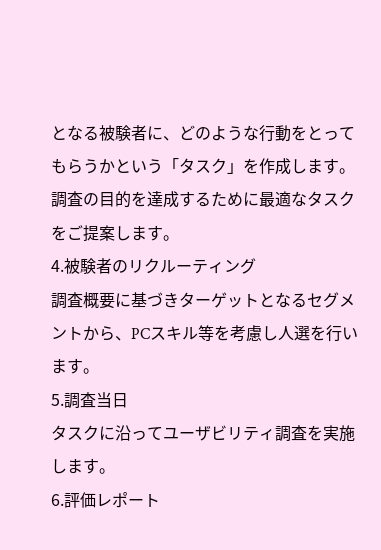となる被験者に、どのような行動をとってもらうかという「タスク」を作成します。調査の目的を達成するために最適なタスクをご提案します。
4.被験者のリクルーティング
調査概要に基づきターゲットとなるセグメントから、PCスキル等を考慮し人選を行います。
5.調査当日
タスクに沿ってユーザビリティ調査を実施します。
6.評価レポート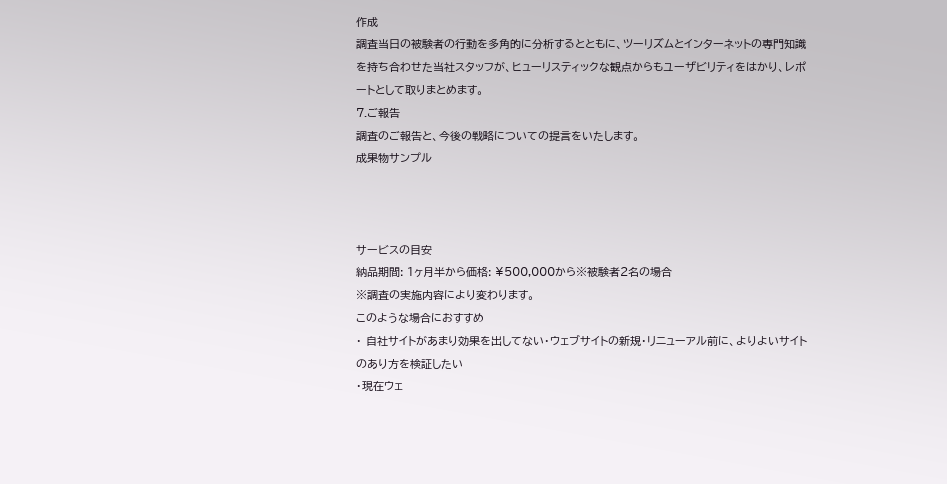作成
調査当日の被験者の行動を多角的に分析するとともに、ツーリズムとインターネットの専門知識を持ち合わせた当社スタッフが、ヒューリスティックな観点からもユーザビリティをはかり、レポートとして取りまとめます。
7.ご報告
調査のご報告と、今後の戦略についての提言をいたします。
成果物サンプル



サービスの目安
納品期間: 1ヶ月半から価格: ¥500,000から※被験者2名の場合
※調査の実施内容により変わります。
このような場合におすすめ
・ 自社サイトがあまり効果を出してない・ウェブサイトの新規・リニューアル前に、よりよいサイトのあり方を検証したい
・現在ウェ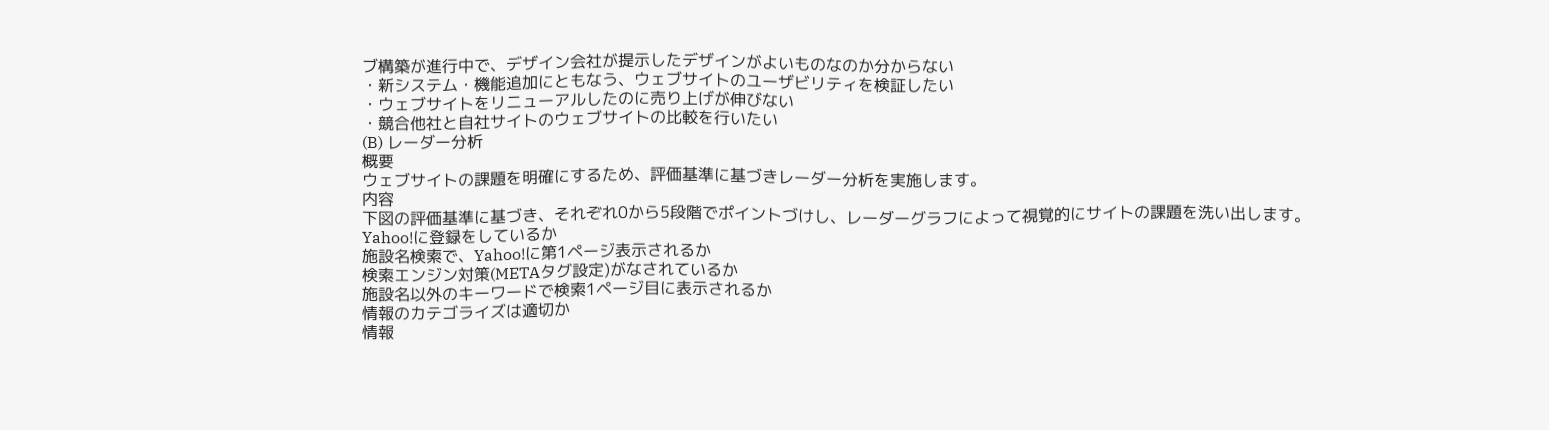ブ構築が進行中で、デザイン会社が提示したデザインがよいものなのか分からない
・新システム・機能追加にともなう、ウェブサイトのユーザビリティを検証したい
・ウェブサイトをリニューアルしたのに売り上げが伸びない
・競合他社と自社サイトのウェブサイトの比較を行いたい
(B) レーダー分析
概要
ウェブサイトの課題を明確にするため、評価基準に基づきレーダー分析を実施します。
内容
下図の評価基準に基づき、それぞれ0から5段階でポイントづけし、レーダーグラフによって視覚的にサイトの課題を洗い出します。
Yahoo!に登録をしているか
施設名検索で、Yahoo!に第1ページ表示されるか
検索エンジン対策(METAタグ設定)がなされているか
施設名以外のキーワードで検索1ページ目に表示されるか
情報のカテゴライズは適切か
情報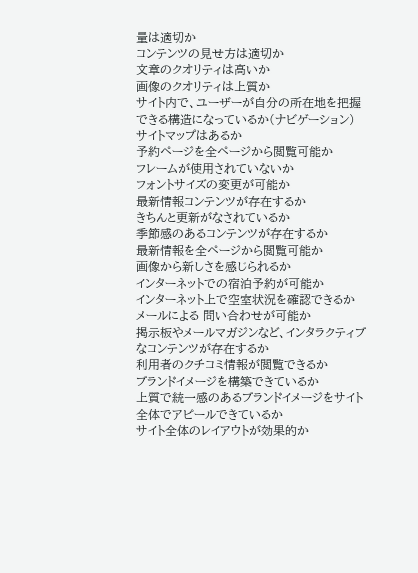量は適切か
コンテンツの見せ方は適切か
文章のクオリティは高いか
画像のクオリティは上質か
サイト内で、ユーザーが自分の所在地を把握できる構造になっているか(ナビゲーション)
サイトマップはあるか
予約ページを全ページから閲覧可能か
フレームが使用されていないか
フォントサイズの変更が可能か
最新情報コンテンツが存在するか
きちんと更新がなされているか
季節感のあるコンテンツが存在するか
最新情報を全ページから閲覧可能か
画像から新しさを感じられるか
インターネットでの宿泊予約が可能か
インターネット上で空室状況を確認できるか
メールによる 問い合わせが可能か
掲示板やメールマガジンなど、インタラクティブなコンテンツが存在するか
利用者のクチコミ情報が閲覧できるか
ブランドイメージを構築できているか
上質で統一感のあるブランドイメージをサイト全体でアピールできているか
サイト全体のレイアウトが効果的か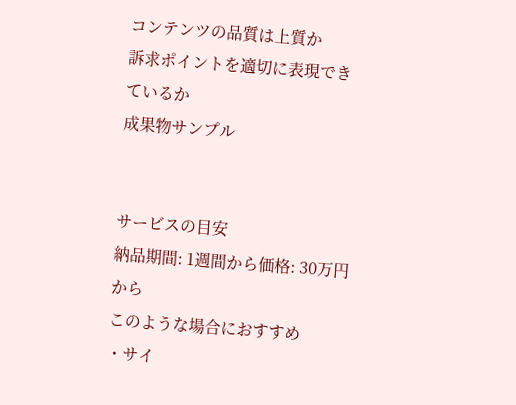コンテンツの品質は上質か
訴求ポイントを適切に表現できているか
成果物サンプル


サービスの目安
納品期間: 1週間から価格: 30万円から
このような場合におすすめ
・サイ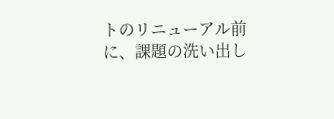トのリニューアル前に、課題の洗い出し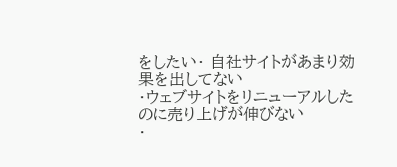をしたい・ 自社サイトがあまり効果を出してない
・ウェブサイトをリニューアルしたのに売り上げが伸びない
・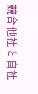競合他社と自社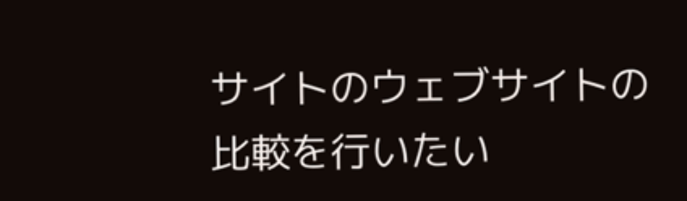サイトのウェブサイトの比較を行いたい